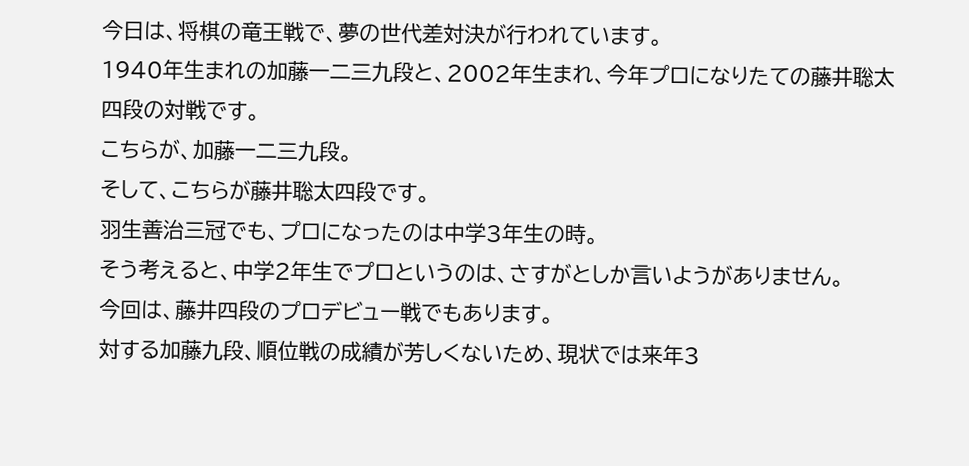今日は、将棋の竜王戦で、夢の世代差対決が行われています。
1940年生まれの加藤一二三九段と、2002年生まれ、今年プロになりたての藤井聡太四段の対戦です。
こちらが、加藤一二三九段。
そして、こちらが藤井聡太四段です。
羽生善治三冠でも、プロになったのは中学3年生の時。
そう考えると、中学2年生でプロというのは、さすがとしか言いようがありません。
今回は、藤井四段のプロデビュー戦でもあります。
対する加藤九段、順位戦の成績が芳しくないため、現状では来年3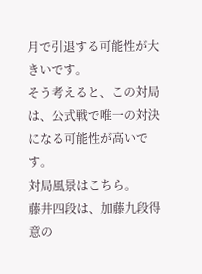月で引退する可能性が大きいです。
そう考えると、この対局は、公式戦で唯一の対決になる可能性が高いです。
対局風景はこちら。
藤井四段は、加藤九段得意の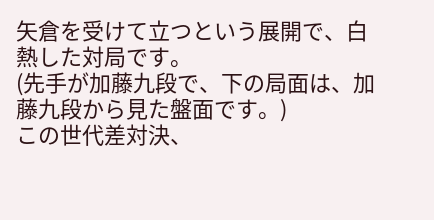矢倉を受けて立つという展開で、白熱した対局です。
(先手が加藤九段で、下の局面は、加藤九段から見た盤面です。)
この世代差対決、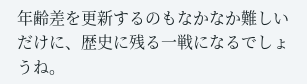年齢差を更新するのもなかなか難しいだけに、歴史に残る一戦になるでしょうね。